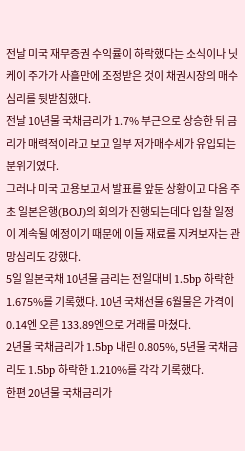전날 미국 재무증권 수익률이 하락했다는 소식이나 닛케이 주가가 사흘만에 조정받은 것이 채권시장의 매수심리를 뒷받침했다.
전날 10년물 국채금리가 1.7% 부근으로 상승한 뒤 금리가 매력적이라고 보고 일부 저가매수세가 유입되는 분위기였다.
그러나 미국 고용보고서 발표를 앞둔 상황이고 다음 주초 일본은행(BOJ)의 회의가 진행되는데다 입찰 일정이 계속될 예정이기 때문에 이들 재료를 지켜보자는 관망심리도 강했다.
5일 일본국채 10년물 금리는 전일대비 1.5bp 하락한 1.675%를 기록했다. 10년 국채선물 6월물은 가격이 0.14엔 오른 133.89엔으로 거래를 마쳤다.
2년물 국채금리가 1.5bp 내린 0.805%, 5년물 국채금리도 1.5bp 하락한 1.210%를 각각 기록했다.
한편 20년물 국채금리가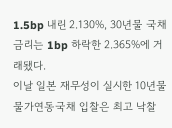1.5bp 내린 2.130%, 30년물 국채금리는 1bp 하락한 2.365%에 거래됐다.
이날 일본 재무성이 실시한 10년물 물가연동국채 입찰은 최고 낙찰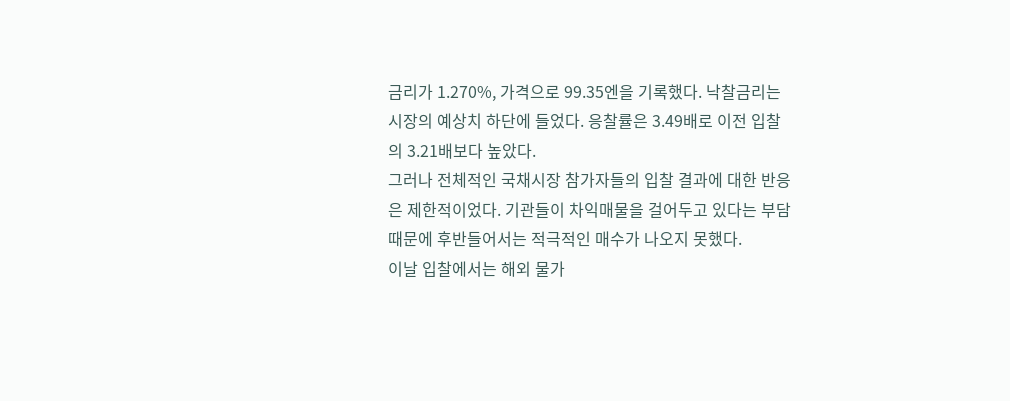금리가 1.270%, 가격으로 99.35엔을 기록했다. 낙찰금리는 시장의 예상치 하단에 들었다. 응찰률은 3.49배로 이전 입찰의 3.21배보다 높았다.
그러나 전체적인 국채시장 참가자들의 입찰 결과에 대한 반응은 제한적이었다. 기관들이 차익매물을 걸어두고 있다는 부담 때문에 후반들어서는 적극적인 매수가 나오지 못했다.
이날 입찰에서는 해외 물가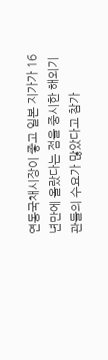연동국채시장이 좋고 일본 지가가 16년만에 올랐다는 점을 중시한 해외기관들의 수요가 많았다고 참가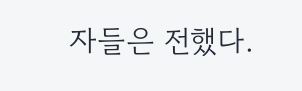자들은 전했다.